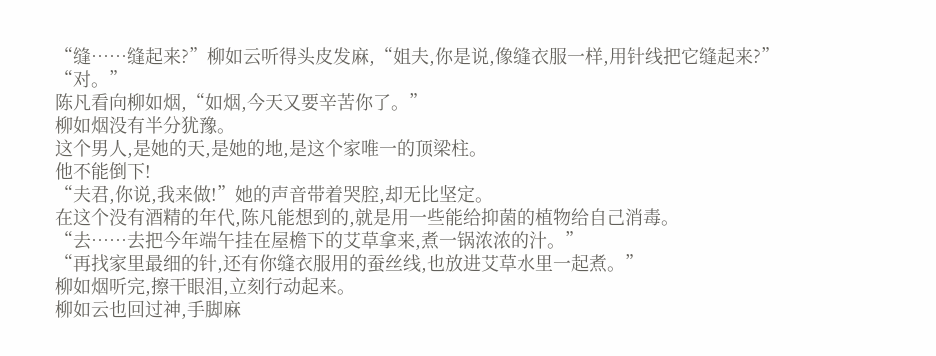“缝……缝起来?”柳如云听得头皮发麻,“姐夫,你是说,像缝衣服一样,用针线把它缝起来?”
“对。”
陈凡看向柳如烟,“如烟,今天又要辛苦你了。”
柳如烟没有半分犹豫。
这个男人,是她的天,是她的地,是这个家唯一的顶梁柱。
他不能倒下!
“夫君,你说,我来做!”她的声音带着哭腔,却无比坚定。
在这个没有酒精的年代,陈凡能想到的,就是用一些能给抑菌的植物给自己消毒。
“去……去把今年端午挂在屋檐下的艾草拿来,煮一锅浓浓的汁。”
“再找家里最细的针,还有你缝衣服用的蚕丝线,也放进艾草水里一起煮。”
柳如烟听完,擦干眼泪,立刻行动起来。
柳如云也回过神,手脚麻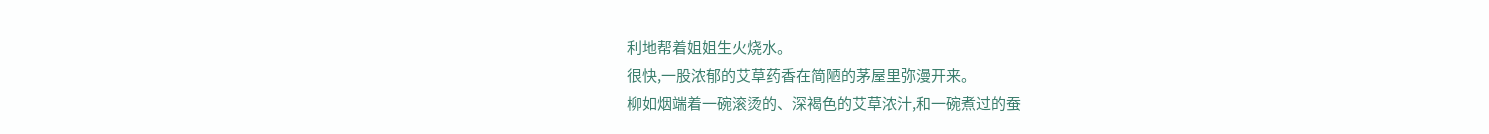利地帮着姐姐生火烧水。
很快,一股浓郁的艾草药香在简陋的茅屋里弥漫开来。
柳如烟端着一碗滚烫的、深褐色的艾草浓汁,和一碗煮过的蚕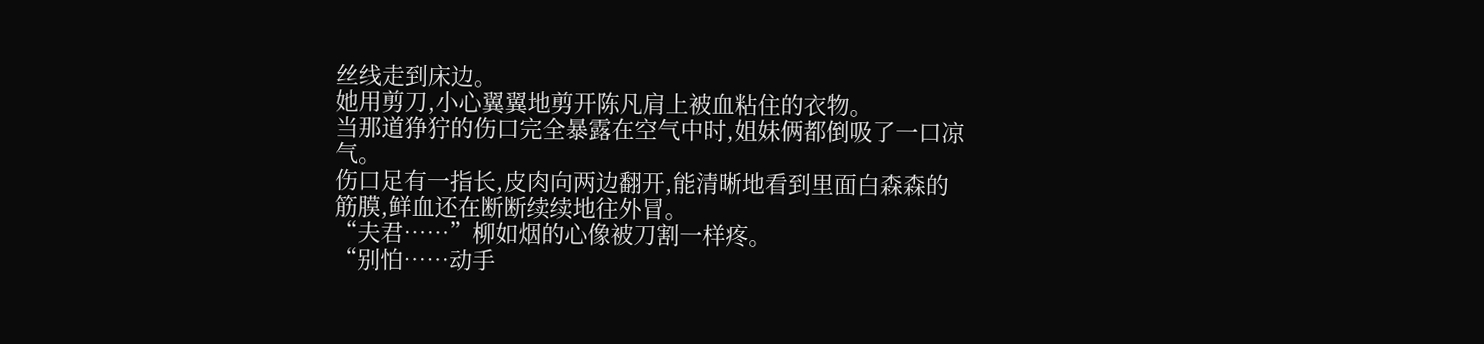丝线走到床边。
她用剪刀,小心翼翼地剪开陈凡肩上被血粘住的衣物。
当那道狰狞的伤口完全暴露在空气中时,姐妹俩都倒吸了一口凉气。
伤口足有一指长,皮肉向两边翻开,能清晰地看到里面白森森的筋膜,鲜血还在断断续续地往外冒。
“夫君……”柳如烟的心像被刀割一样疼。
“别怕……动手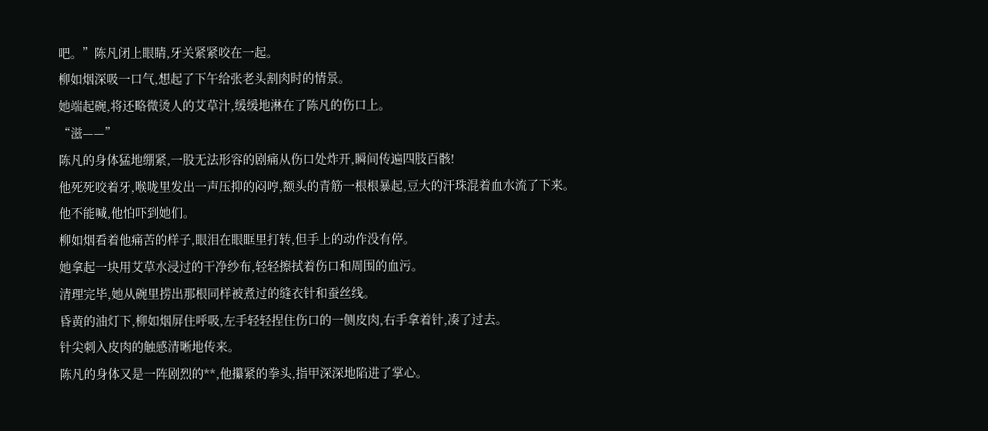吧。”陈凡闭上眼睛,牙关紧紧咬在一起。
柳如烟深吸一口气,想起了下午给张老头割肉时的情景。
她端起碗,将还略微烫人的艾草汁,缓缓地淋在了陈凡的伤口上。
“滋——”
陈凡的身体猛地绷紧,一股无法形容的剧痛从伤口处炸开,瞬间传遍四肢百骸!
他死死咬着牙,喉咙里发出一声压抑的闷哼,额头的青筋一根根暴起,豆大的汗珠混着血水流了下来。
他不能喊,他怕吓到她们。
柳如烟看着他痛苦的样子,眼泪在眼眶里打转,但手上的动作没有停。
她拿起一块用艾草水浸过的干净纱布,轻轻擦拭着伤口和周围的血污。
清理完毕,她从碗里捞出那根同样被煮过的缝衣针和蚕丝线。
昏黄的油灯下,柳如烟屏住呼吸,左手轻轻捏住伤口的一侧皮肉,右手拿着针,凑了过去。
针尖刺入皮肉的触感清晰地传来。
陈凡的身体又是一阵剧烈的**,他攥紧的拳头,指甲深深地陷进了掌心。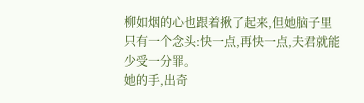柳如烟的心也跟着揪了起来,但她脑子里只有一个念头:快一点,再快一点,夫君就能少受一分罪。
她的手,出奇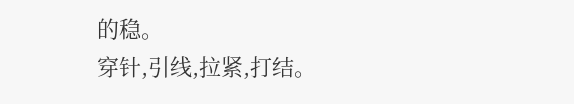的稳。
穿针,引线,拉紧,打结。